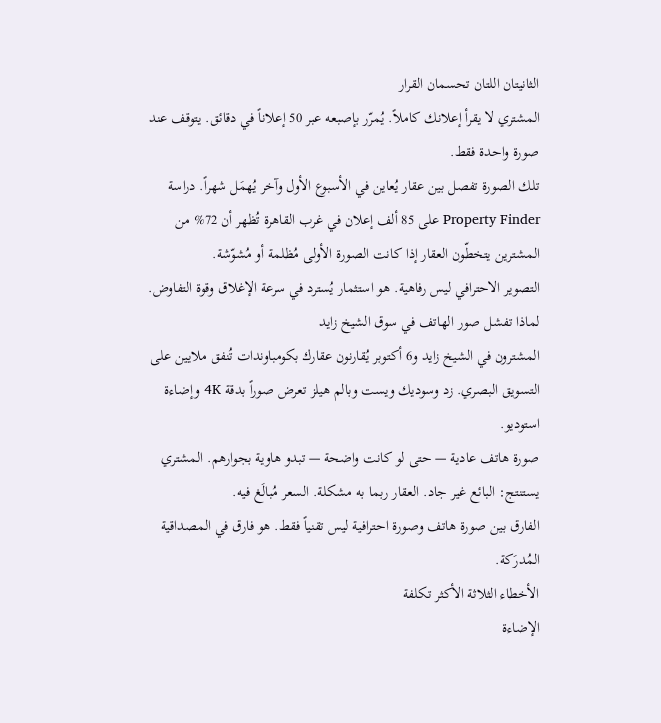الثانيتان اللتان تحسمان القرار
المشتري لا يقرأ إعلانك كاملاً. يُمرّر بإصبعه عبر 50 إعلاناً في دقائق. يتوقف عند صورة واحدة فقط.
تلك الصورة تفصل بين عقار يُعاين في الأسبوع الأول وآخر يُهمَل شهراً. دراسة Property Finder على 85 ألف إعلان في غرب القاهرة تُظهر أن 72% من المشترين يتخطّون العقار إذا كانت الصورة الأولى مُظلمة أو مُشوّشة.
التصوير الاحترافي ليس رفاهية. هو استثمار يُسترد في سرعة الإغلاق وقوة التفاوض.
لماذا تفشل صور الهاتف في سوق الشيخ زايد
المشترون في الشيخ زايد و6 أكتوبر يُقارنون عقارك بكومباوندات تُنفق ملايين على التسويق البصري. زد وسوديك ويست وبالم هيلز تعرض صوراً بدقة 4K وإضاءة استوديو.
صورة هاتف عادية — حتى لو كانت واضحة — تبدو هاوية بجوارهم. المشتري يستنتج: البائع غير جاد. العقار ربما به مشكلة. السعر مُبالَغ فيه.
الفارق بين صورة هاتف وصورة احترافية ليس تقنياً فقط. هو فارق في المصداقية المُدرَكة.
الأخطاء الثلاثة الأكثر تكلفة
الإضاءة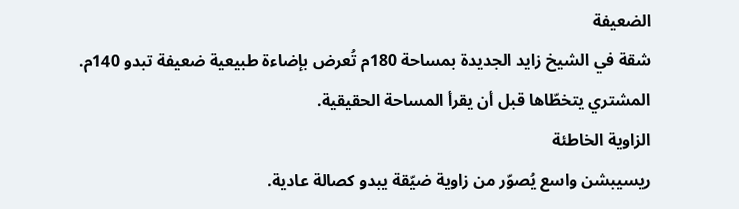الضعيفة
شقة في الشيخ زايد الجديدة بمساحة 180م تُعرض بإضاءة طبيعية ضعيفة تبدو 140م. المشتري يتخطّاها قبل أن يقرأ المساحة الحقيقية.
الزاوية الخاطئة
ريسيبشن واسع يُصوّر من زاوية ضيّقة يبدو كصالة عادية.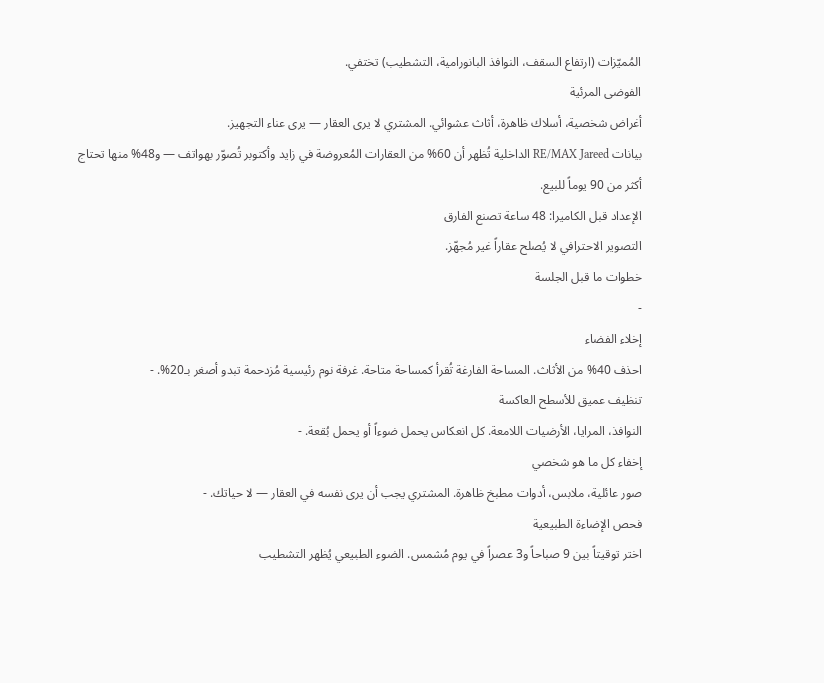المُميّزات (ارتفاع السقف، النوافذ البانورامية، التشطيب) تختفي.
الفوضى المرئية
أغراض شخصية، أسلاك ظاهرة، أثاث عشوائي. المشتري لا يرى العقار — يرى عناء التجهيز.
بيانات RE/MAX Jareed الداخلية تُظهر أن 60% من العقارات المُعروضة في زايد وأكتوبر تُصوّر بهواتف — و48% منها تحتاج أكثر من 90 يوماً للبيع.
الإعداد قبل الكاميرا: 48 ساعة تصنع الفارق
التصوير الاحترافي لا يُصلح عقاراً غير مُجهّز.
خطوات ما قبل الجلسة
-
إخلاء الفضاء
احذف 40% من الأثاث. المساحة الفارغة تُقرأ كمساحة متاحة. غرفة نوم رئيسية مُزدحمة تبدو أصغر بـ20%. -
تنظيف عميق للأسطح العاكسة
النوافذ، المرايا، الأرضيات اللامعة. كل انعكاس يحمل ضوءاً أو يحمل بُقعة. -
إخفاء كل ما هو شخصي
صور عائلية، ملابس، أدوات مطبخ ظاهرة. المشتري يجب أن يرى نفسه في العقار — لا حياتك. -
فحص الإضاءة الطبيعية
اختر توقيتاً بين 9 صباحاً و3 عصراً في يوم مُشمس. الضوء الطبيعي يُظهر التشطيب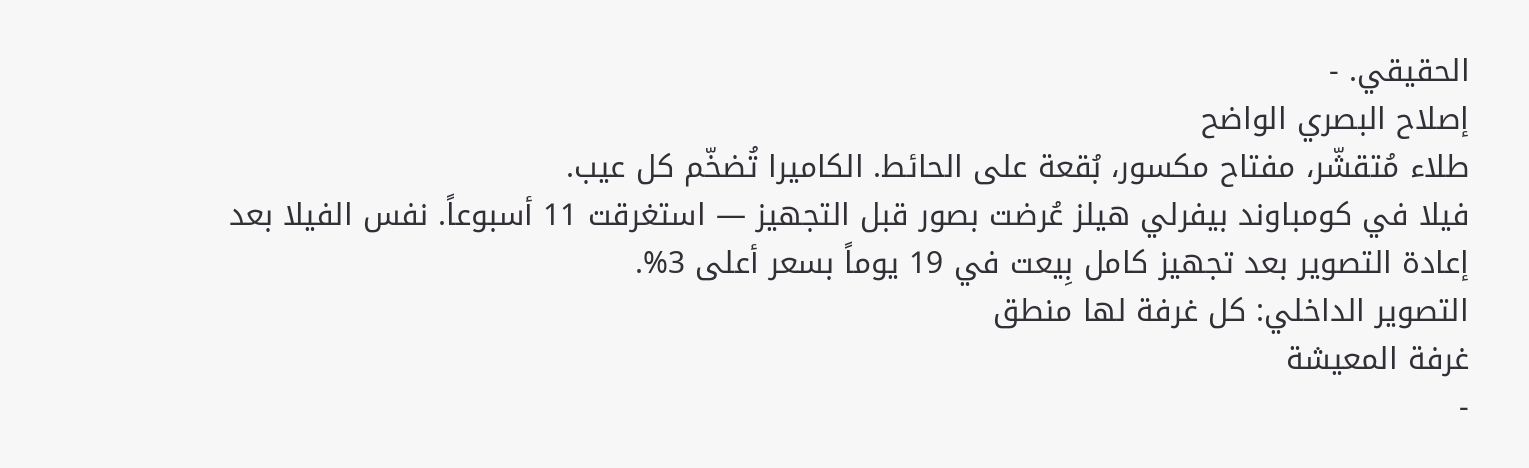الحقيقي. -
إصلاح البصري الواضح
طلاء مُتقشّر، مفتاح مكسور، بُقعة على الحائط. الكاميرا تُضخّم كل عيب.
فيلا في كومباوند بيفرلي هيلز عُرضت بصور قبل التجهيز — استغرقت 11 أسبوعاً. نفس الفيلا بعد إعادة التصوير بعد تجهيز كامل بِيعت في 19 يوماً بسعر أعلى 3%.
التصوير الداخلي: كل غرفة لها منطق
غرفة المعيشة
-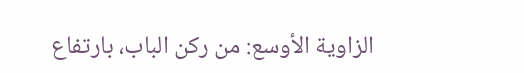الزاوية الأوسع: من ركن الباب، بارتفاع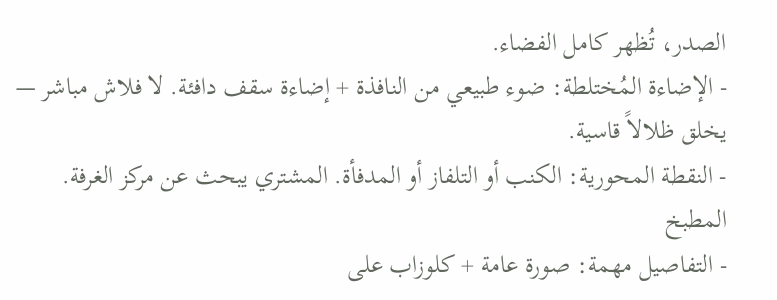الصدر، تُظهر كامل الفضاء.
- الإضاءة المُختلطة: ضوء طبيعي من النافذة + إضاءة سقف دافئة. لا فلاش مباشر — يخلق ظلالاً قاسية.
- النقطة المحورية: الكنب أو التلفاز أو المدفأة. المشتري يبحث عن مركز الغرفة.
المطبخ
- التفاصيل مهمة: صورة عامة + كلوزاب على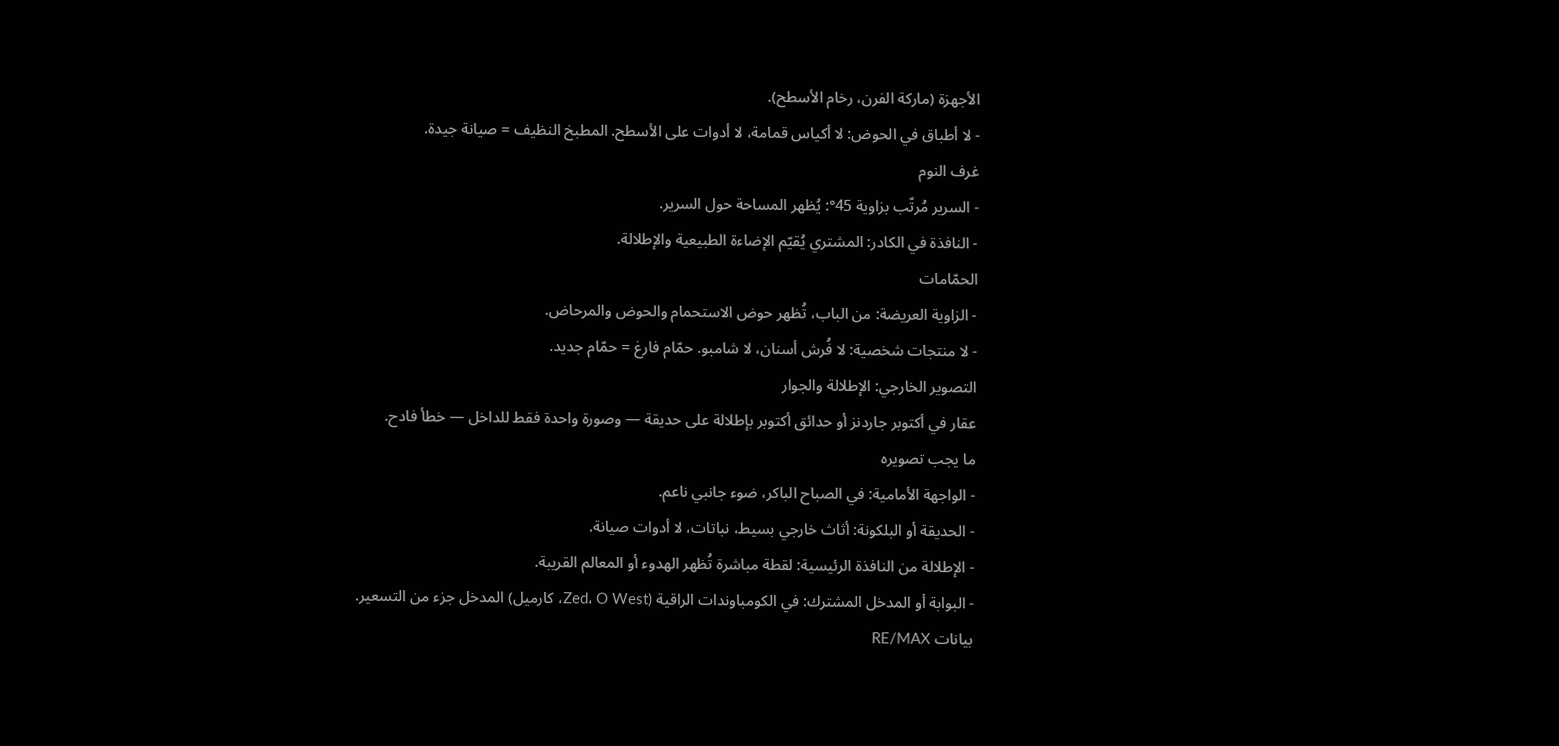الأجهزة (ماركة الفرن، رخام الأسطح).
- لا أطباق في الحوض: لا أكياس قمامة، لا أدوات على الأسطح. المطبخ النظيف = صيانة جيدة.
غرف النوم
- السرير مُرتّب بزاوية 45°: يُظهر المساحة حول السرير.
- النافذة في الكادر: المشتري يُقيّم الإضاءة الطبيعية والإطلالة.
الحمّامات
- الزاوية العريضة: من الباب، تُظهر حوض الاستحمام والحوض والمرحاض.
- لا منتجات شخصية: لا فُرش أسنان، لا شامبو. حمّام فارغ = حمّام جديد.
التصوير الخارجي: الإطلالة والجوار
عقار في أكتوبر جاردنز أو حدائق أكتوبر بإطلالة على حديقة — وصورة واحدة فقط للداخل — خطأ فادح.
ما يجب تصويره
- الواجهة الأمامية: في الصباح الباكر، ضوء جانبي ناعم.
- الحديقة أو البلكونة: أثاث خارجي بسيط، نباتات، لا أدوات صيانة.
- الإطلالة من النافذة الرئيسية: لقطة مباشرة تُظهر الهدوء أو المعالم القريبة.
- البوابة أو المدخل المشترك: في الكومباوندات الراقية (Zed، O West، كارميل) المدخل جزء من التسعير.
بيانات RE/MAX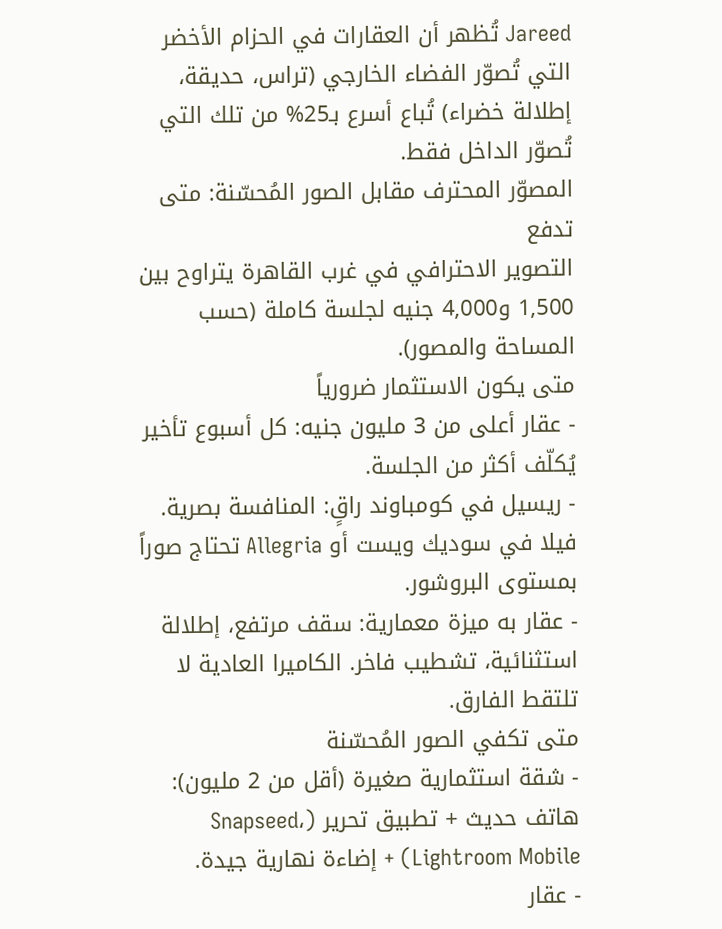Jareed تُظهر أن العقارات في الحزام الأخضر التي تُصوّر الفضاء الخارجي (تراس، حديقة، إطلالة خضراء) تُباع أسرع بـ25% من تلك التي تُصوّر الداخل فقط.
المصوّر المحترف مقابل الصور المُحسّنة: متى تدفع
التصوير الاحترافي في غرب القاهرة يتراوح بين 1,500 و4,000 جنيه لجلسة كاملة (حسب المساحة والمصور).
متى يكون الاستثمار ضرورياً
- عقار أعلى من 3 مليون جنيه: كل أسبوع تأخير يُكلّف أكثر من الجلسة.
- ريسيل في كومباوند راقٍ: المنافسة بصرية. فيلا في سوديك ويست أو Allegria تحتاج صوراً بمستوى البروشور.
- عقار به ميزة معمارية: سقف مرتفع، إطلالة استثنائية، تشطيب فاخر. الكاميرا العادية لا تلتقط الفارق.
متى تكفي الصور المُحسّنة
- شقة استثمارية صغيرة (أقل من 2 مليون): هاتف حديث + تطبيق تحرير (Snapseed، Lightroom Mobile) + إضاءة نهارية جيدة.
- عقار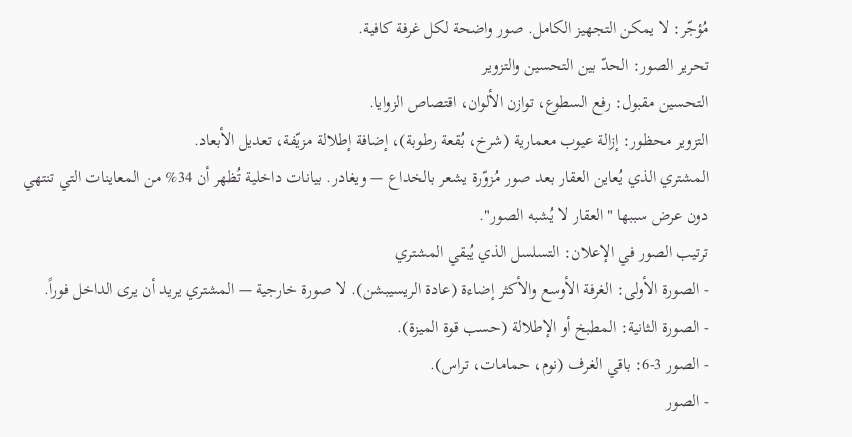مُؤجّر: لا يمكن التجهيز الكامل. صور واضحة لكل غرفة كافية.
تحرير الصور: الحدّ بين التحسين والتزوير
التحسين مقبول: رفع السطوع، توازن الألوان، اقتصاص الزوايا.
التزوير محظور: إزالة عيوب معمارية (شرخ، بُقعة رطوبة)، إضافة إطلالة مزيّفة، تعديل الأبعاد.
المشتري الذي يُعاين العقار بعد صور مُزوّرة يشعر بالخداع — ويغادر. بيانات داخلية تُظهر أن 34% من المعاينات التي تنتهي دون عرض سببها "العقار لا يُشبه الصور".
ترتيب الصور في الإعلان: التسلسل الذي يُبقي المشتري
- الصورة الأولى: الغرفة الأوسع والأكثر إضاءة (عادة الريسيبشن). لا صورة خارجية — المشتري يريد أن يرى الداخل فوراً.
- الصورة الثانية: المطبخ أو الإطلالة (حسب قوة الميزة).
- الصور 3-6: باقي الغرف (نوم، حمامات، تراس).
- الصور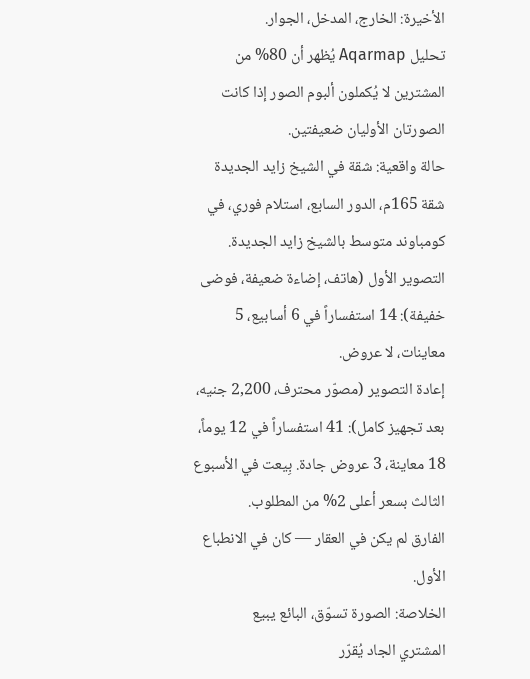الأخيرة: الخارج، المدخل، الجوار.
تحليل Aqarmap يُظهر أن 80% من المشترين لا يُكملون ألبوم الصور إذا كانت الصورتان الأوليان ضعيفتين.
حالة واقعية: شقة في الشيخ زايد الجديدة
شقة 165م، الدور السابع، استلام فوري، في كومباوند متوسط بالشيخ زايد الجديدة.
التصوير الأول (هاتف، إضاءة ضعيفة، فوضى خفيفة): 14 استفساراً في 6 أسابيع، 5 معاينات، لا عروض.
إعادة التصوير (مصوّر محترف، 2,200 جنيه، بعد تجهيز كامل): 41 استفساراً في 12 يوماً، 18 معاينة، 3 عروض جادة. بِيعت في الأسبوع الثالث بسعر أعلى 2% من المطلوب.
الفارق لم يكن في العقار — كان في الانطباع الأول.
الخلاصة: الصورة تسوّق، البائع يبيع
المشتري الجاد يُقرّر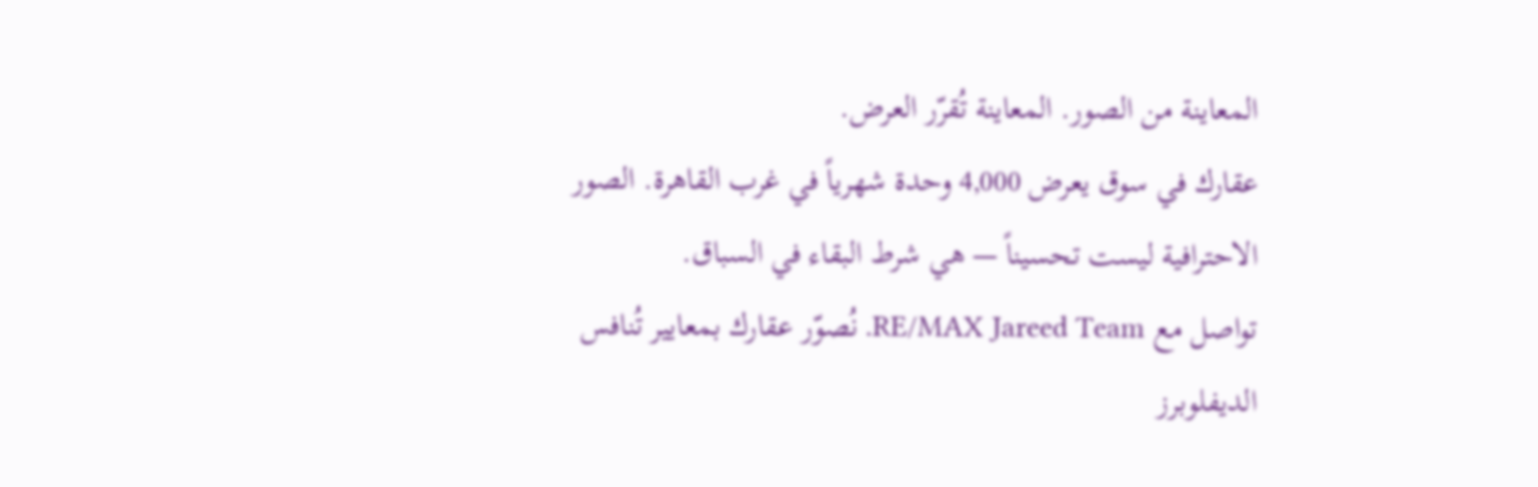المعاينة من الصور. المعاينة تُقرّر العرض.
عقارك في سوق يعرض 4,000 وحدة شهرياً في غرب القاهرة. الصور الاحترافية ليست تحسيناً — هي شرط البقاء في السباق.
تواصل مع RE/MAX Jareed Team. نُصوّر عقارك بمعايير تُنافس الديفلوبرز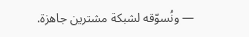— ونُسوّقه لشبكة مشترين جاهزة.